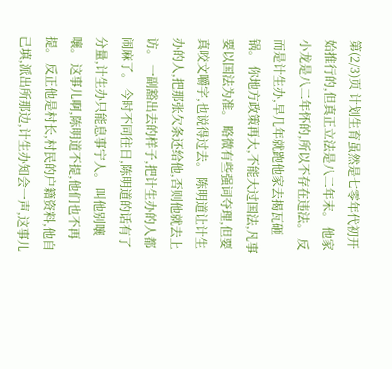第(2/3)页 计划生育虽然是七零年代初开始推行的,但真正立法是八二年末。 他家小龙是八二年怀的,所以不存在违法。 反而是计生办,早几年就跑他家去揭瓦砸锅。 你地方政策再大,不能大过国法,凡事要以国法为准。 略微有些强词夺理,但要真咬文嚼字,也说得过去。 陈明道让计生办的人,把那张欠条还给他,否则他就去上访。 一副豁出去的样子,把计生办的人都闹麻了。 今时不同往日,陈明道的话有了分量,计生办只能息事宁人。 叫他别嚷嚷。 这事儿啊,陈明道不提,他们也不再提。 反正他是村长,村民的户籍资料,他自己填,派出所那边,计生办知会一声,这事儿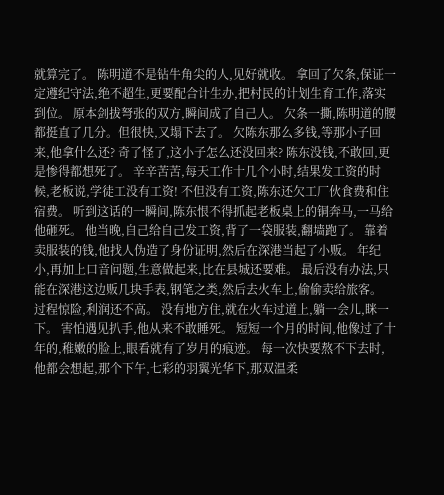就算完了。 陈明道不是钻牛角尖的人,见好就收。 拿回了欠条,保证一定遵纪守法,绝不超生,更要配合计生办,把村民的计划生育工作,落实到位。 原本剑拔弩张的双方,瞬间成了自己人。 欠条一撕,陈明道的腰都挺直了几分。但很快,又塌下去了。 欠陈东那么多钱,等那小子回来,他拿什么还? 奇了怪了,这小子怎么还没回来? 陈东没钱,不敢回,更是惨得都想死了。 辛辛苦苦,每天工作十几个小时,结果发工资的时候,老板说,学徒工没有工资! 不但没有工资,陈东还欠工厂伙食费和住宿费。 听到这话的一瞬间,陈东恨不得抓起老板桌上的铜奔马,一马给他砸死。 他当晚,自己给自己发工资,背了一袋服装,翻墙跑了。 靠着卖服装的钱,他找人伪造了身份证明,然后在深港当起了小贩。 年纪小,再加上口音问题,生意做起来,比在县城还要难。 最后没有办法,只能在深港这边贩几块手表,钢笔之类,然后去火车上,偷偷卖给旅客。 过程惊险,利润还不高。 没有地方住,就在火车过道上,躺一会儿,眯一下。 害怕遇见扒手,他从来不敢睡死。 短短一个月的时间,他像过了十年的,稚嫩的脸上,眼看就有了岁月的痕迹。 每一次快要熬不下去时,他都会想起,那个下午,七彩的羽翼光华下,那双温柔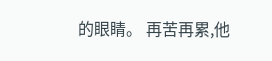的眼睛。 再苦再累,他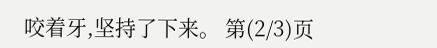咬着牙,坚持了下来。 第(2/3)页